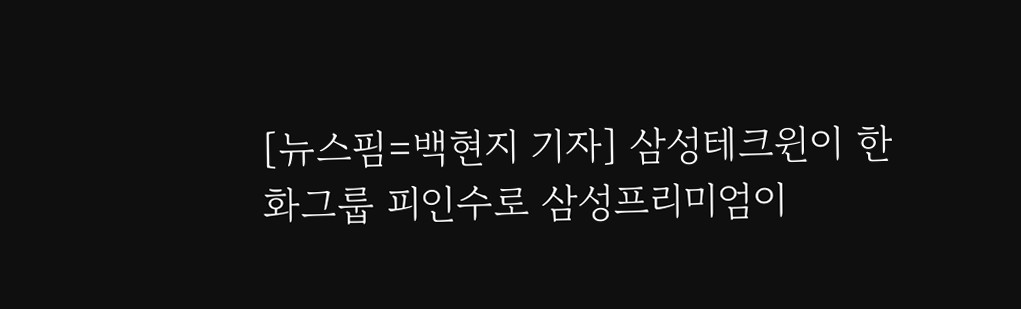[뉴스핌=백현지 기자] 삼성테크윈이 한화그룹 피인수로 삼성프리미엄이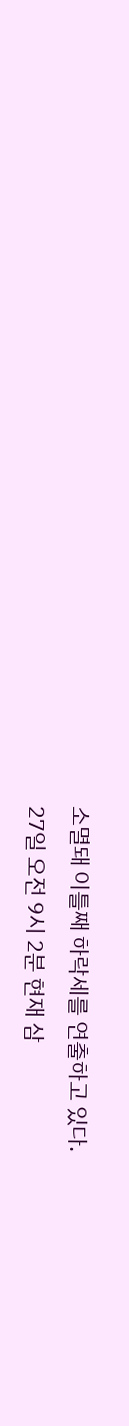소멸돼 이틀째 하락세를 연출하고 있다.
27일 오전 9시 2분 현재 삼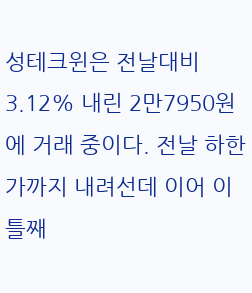성테크윈은 전날대비 3.12% 내린 2만7950원에 거래 중이다. 전날 하한가까지 내려선데 이어 이틀째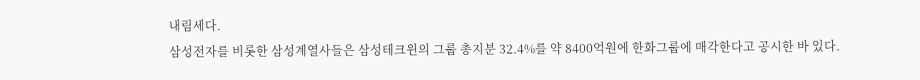내림세다.
삼성전자를 비롯한 삼성계열사들은 삼성테크윈의 그룹 총지분 32.4%를 약 8400억원에 한화그룹에 매각한다고 공시한 바 있다.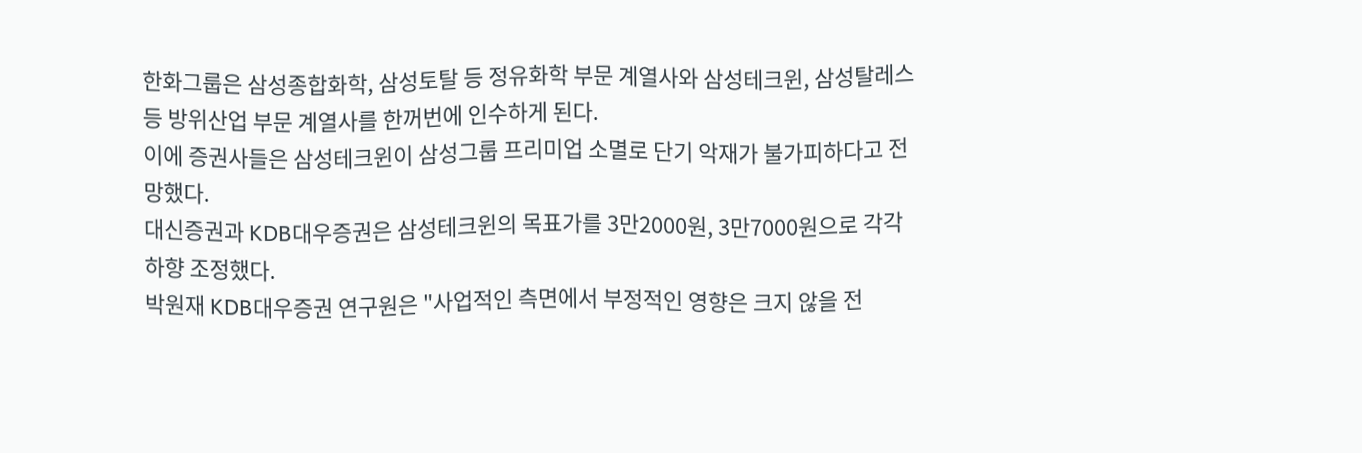한화그룹은 삼성종합화학, 삼성토탈 등 정유화학 부문 계열사와 삼성테크윈, 삼성탈레스 등 방위산업 부문 계열사를 한꺼번에 인수하게 된다.
이에 증권사들은 삼성테크윈이 삼성그룹 프리미업 소멸로 단기 악재가 불가피하다고 전망했다.
대신증권과 KDB대우증권은 삼성테크윈의 목표가를 3만2000원, 3만7000원으로 각각 하향 조정했다.
박원재 KDB대우증권 연구원은 "사업적인 측면에서 부정적인 영향은 크지 않을 전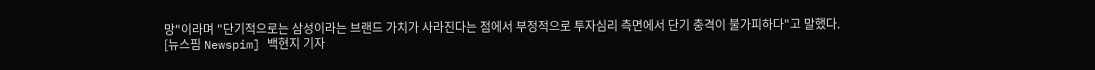망"이라며 "단기적으로는 삼성이라는 브랜드 가치가 사라진다는 점에서 부정적으로 투자심리 측면에서 단기 충격이 불가피하다"고 말했다.
[뉴스핌 Newspim] 백현지 기자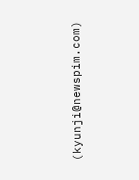(kyunji@newspim.com)